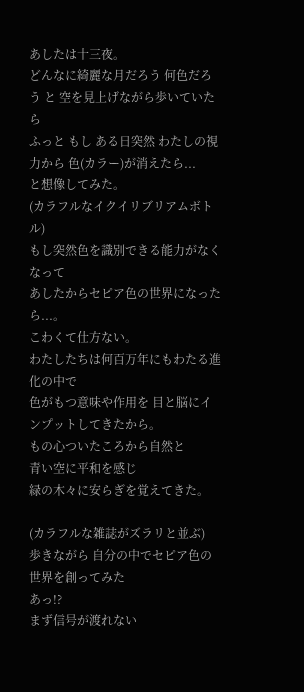あしたは十三夜。
どんなに綺麗な月だろう 何色だろう と 空を見上げながら歩いていたら
ふっと もし ある日突然 わたしの視力から 色(カラー)が消えたら...
と想像してみた。
(カラフルなイクイリブリアムボトル)
もし突然色を識別できる能力がなくなって
あしたからセピア色の世界になったら...。
こわくて仕方ない。
わたしたちは何百万年にもわたる進化の中で
色がもつ意味や作用を 目と脳にインプットしてきたから。
もの心ついたころから自然と
青い空に平和を感じ
緑の木々に安らぎを覚えてきた。

(カラフルな雑誌がズラリと並ぶ)
歩きながら 自分の中でセピア色の世界を創ってみた
あっ!?
まず信号が渡れない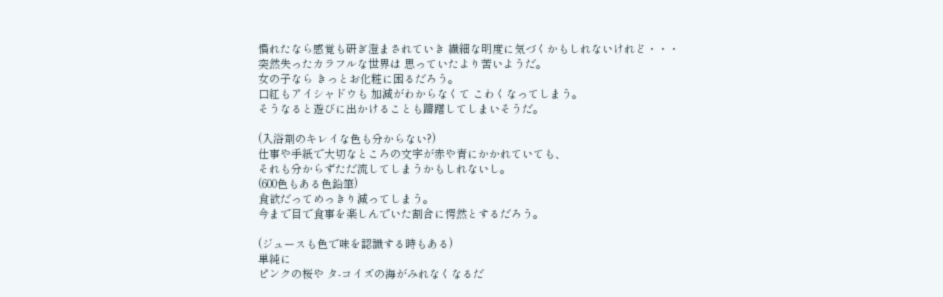慣れたなら感覚も研ぎ澄まされていき 繊細な明度に気づくかもしれないけれど・・・
突然失ったカラフルな世界は 思っていたより苦いようだ。
女の子なら きっとお化粧に困るだろう。
口紅もアイシャドウも 加減がわからなくて こわくなってしまう。
そうなると遊びに出かけることも躊躇してしまいそうだ。

(入浴剤のキレイな色も分からない?)
仕事や手紙で大切なところの文字が赤や青にかかれていても、
それも分からずただ流してしまうかもしれないし。
(600色もある色鉛筆)
食欲だってめっきり減ってしまう。
今まで目で食事を楽しんでいた割合に愕然とするだろう。

(ジュースも色で味を認識する時もある)
単純に
ピンクの桜や タ-コイズの海がみれなくなるだ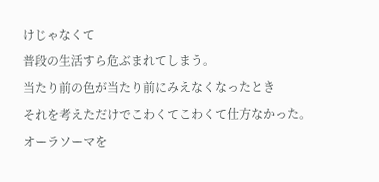けじゃなくて
普段の生活すら危ぶまれてしまう。
当たり前の色が当たり前にみえなくなったとき
それを考えただけでこわくてこわくて仕方なかった。
オーラソーマを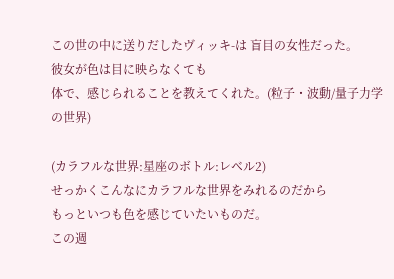この世の中に送りだしたヴィッキ-は 盲目の女性だった。
彼女が色は目に映らなくても
体で、感じられることを教えてくれた。(粒子・波動/量子力学の世界)

(カラフルな世界:星座のボトル:レベル2)
せっかくこんなにカラフルな世界をみれるのだから
もっといつも色を感じていたいものだ。
この週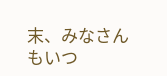末、みなさんもいつ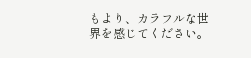もより、カラフルな世界を感じてください。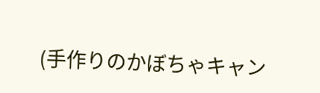(手作りのかぼちゃキャン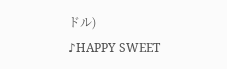ドル)
♪HAPPY SWEET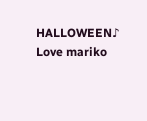HALLOWEEN♪
Love mariko